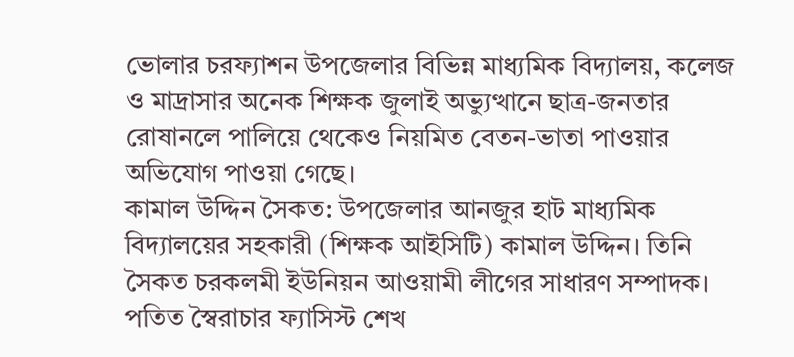ভোলার চরফ্যাশন উপজেলার বিভিন্ন মাধ্যমিক বিদ্যালয়, কলেজ ও মাদ্রাসার অনেক শিক্ষক জুলাই অভ্যুত্থানে ছাত্র-জনতার রোষানলে পালিয়ে থেকেও নিয়মিত বেতন-ভাতা পাওয়ার অভিযোগ পাওয়া গেছে।
কামাল উদ্দিন সৈকত: উপজেলার আনজুর হাট মাধ্যমিক বিদ্যালয়ের সহকারী (শিক্ষক আইসিটি) কামাল উদ্দিন। তিনি সৈকত চরকলমী ইউনিয়ন আওয়ামী লীগের সাধারণ সম্পাদক। পতিত স্বৈরাচার ফ্যাসিস্ট শেখ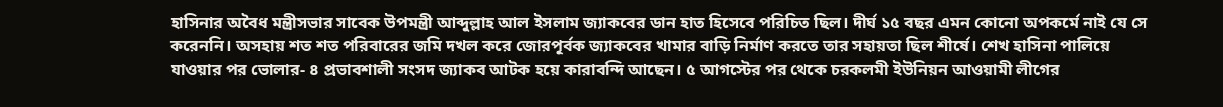হাসিনার অবৈধ মন্ত্রীসভার সাবেক উপমন্ত্রী আব্দুল্লাহ আল ইসলাম জ্যাকবের ডান হাত হিসেবে পরিচিত ছিল। দীর্ঘ ১৫ বছর এমন কোনো অপকর্মে নাই যে সে করেননি। অসহায় শত শত পরিবারের জমি দখল করে জোরপূর্বক জ্যাকবের খামার বাড়ি নির্মাণ করতে তার সহায়তা ছিল শীর্ষে। শেখ হাসিনা পালিয়ে যাওয়ার পর ভোলার- ৪ প্রভাবশালী সংসদ জ্যাকব আটক হয়ে কারাবন্দি আছেন। ৫ আগস্টের পর থেকে চরকলমী ইউনিয়ন আওয়ামী লীগের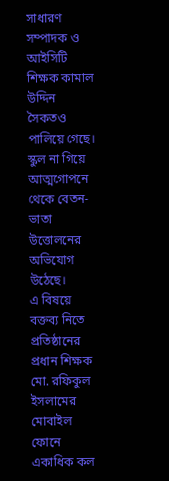সাধারণ সম্পাদক ও আইসিটি শিক্ষক কামাল উদ্দিন সৈকতও পালিয়ে গেছে। স্কুল না গিয়ে আত্মগোপনে থেকে বেতন-ভাতা উত্তোলনের অভিযোগ উঠেছে।
এ বিষয়ে বক্তব্য নিতে প্রতিষ্ঠানের প্রধান শিক্ষক মো. রফিকুল ইসলামের মোবাইল ফোনে একাধিক কল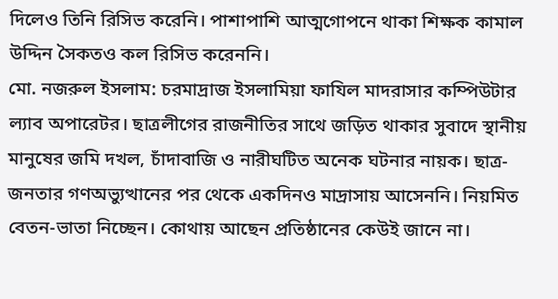দিলেও তিনি রিসিভ করেনি। পাশাপাশি আত্মগোপনে থাকা শিক্ষক কামাল উদ্দিন সৈকতও কল রিসিভ করেননি।
মো. নজরুল ইসলাম: চরমাদ্রাজ ইসলামিয়া ফাযিল মাদরাসার কম্পিউটার ল্যাব অপারেটর। ছাত্রলীগের রাজনীতির সাথে জড়িত থাকার সুবাদে স্থানীয় মানুষের জমি দখল, চাঁদাবাজি ও নারীঘটিত অনেক ঘটনার নায়ক। ছাত্র-জনতার গণঅভ্যুত্থানের পর থেকে একদিনও মাদ্রাসায় আসেননি। নিয়মিত বেতন-ভাতা নিচ্ছেন। কোথায় আছেন প্রতিষ্ঠানের কেউই জানে না।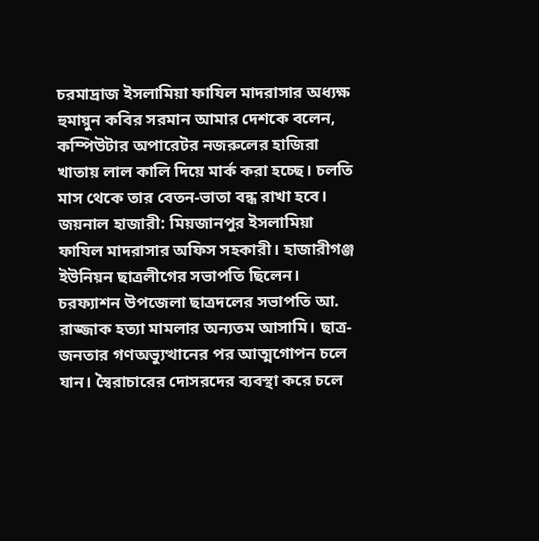চরমাদ্রাজ ইসলামিয়া ফাযিল মাদরাসার অধ্যক্ষ হুমায়ুন কবির সরমান আমার দেশকে বলেন, কম্পিউটার অপারেটর নজরুলের হাজিরা খাতায় লাল কালি দিয়ে মার্ক করা হচ্ছে। চলতি মাস থেকে তার বেতন-ভাতা বন্ধ রাখা হবে।
জয়নাল হাজারী: মিয়জানপুর ইসলামিয়া ফাযিল মাদরাসার অফিস সহকারী। হাজারীগঞ্জ ইউনিয়ন ছাত্রলীগের সভাপতি ছিলেন। চরফ্যাশন উপজেলা ছাত্রদলের সভাপতি আ. রাজ্জাক হত্যা মামলার অন্যতম আসামি। ছাত্র-জনতার গণঅভ্যুত্থানের পর আত্মগোপন চলে যান। স্বৈরাচারের দোসরদের ব্যবস্থা করে চলে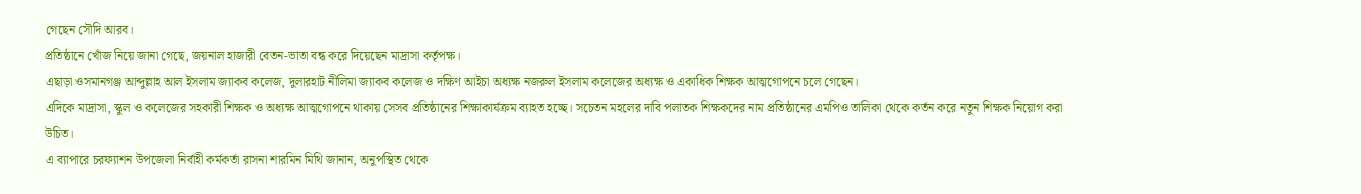গেছেন সৌদি আরব।
প্রতিষ্ঠানে খোঁজ নিয়ে জানা গেছে, জয়নাল হাজারী বেতন-ভাতা বন্ধ করে দিয়েছেন মাদ্রাসা কর্তৃপক্ষ।
এছাড়া ওসমানগঞ্জ আব্দুল্লাহ আল ইসলাম জ্যাকব কলেজ, দুলারহাট নীলিমা জ্যাকব কলেজ ও দক্ষিণ আইচা অধ্যক্ষ নজরুল ইসলাম কলেজের অধ্যক্ষ ও একাধিক শিক্ষক আত্মগোপনে চলে গেছেন।
এদিকে মাদ্রাসা, স্কুল ও কলেজের সহকারী শিক্ষক ও অধ্যক্ষ আত্মগোপনে থাকায় সেসব প্রতিষ্ঠানের শিক্ষাকার্যক্রম ব্যাহত হচ্ছে। সচেতন মহলের দাবি পলাতক শিক্ষকদের নাম প্রতিষ্ঠানের এমপিও তালিকা থেকে কর্তন করে নতুন শিক্ষক নিয়োগ করা উচিত।
এ ব্যাপারে চরফ্যাশন উপজেলা নির্বাহী কর্মকর্তা রাসনা শারমিন মিথি জানান, অনুপস্থিত থেকে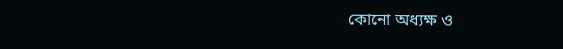কোনো অধ্যক্ষ ও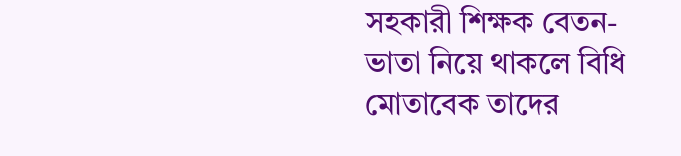সহকারী শিক্ষক বেতন-ভাতা নিয়ে থাকলে বিধি মোতাবেক তাদের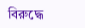বিরুদ্ধে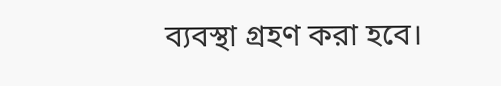ব্যবস্থা গ্রহণ করা হবে।